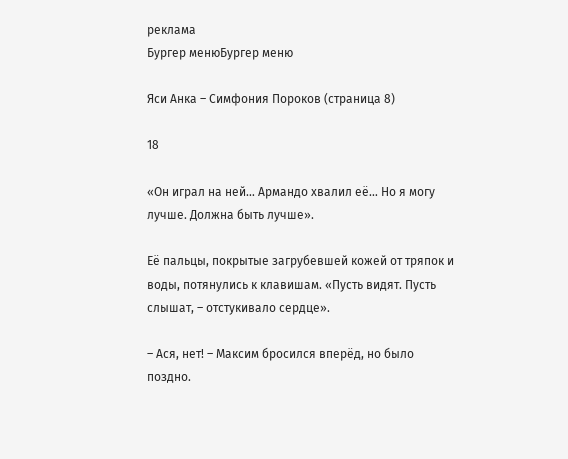реклама
Бургер менюБургер меню

Яси Анка – Симфония Пороков (страница 8)

18

«Он играл на ней… Армандо хвалил её… Но я могу лучше. Должна быть лучше».

Её пальцы, покрытые загрубевшей кожей от тряпок и воды, потянулись к клавишам. «Пусть видят. Пусть слышат, – отстукивало сердце».

– Ася, нет! – Максим бросился вперёд, но было поздно.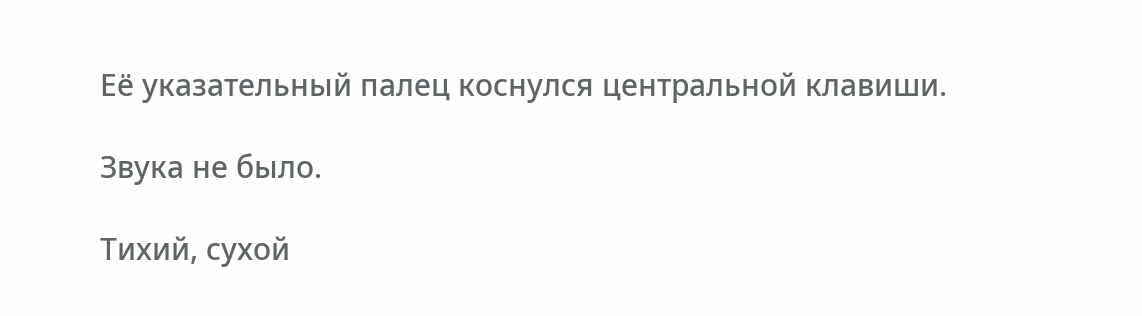Её указательный палец коснулся центральной клавиши.

Звука не было.

Тихий, сухой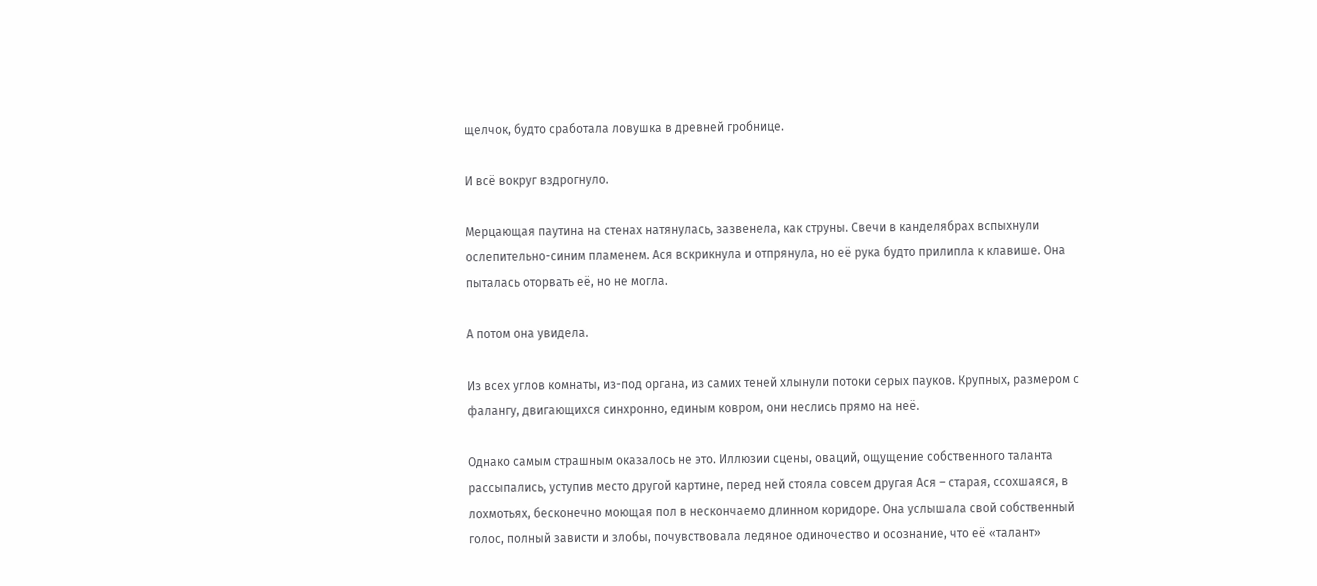щелчок, будто сработала ловушка в древней гробнице.

И всё вокруг вздрогнуло.

Мерцающая паутина на стенах натянулась, зазвенела, как струны. Свечи в канделябрах вспыхнули ослепительно-синим пламенем. Ася вскрикнула и отпрянула, но её рука будто прилипла к клавише. Она пыталась оторвать её, но не могла.

А потом она увидела.

Из всех углов комнаты, из-под органа, из самих теней хлынули потоки серых пауков. Крупных, размером с фалангу, двигающихся синхронно, единым ковром, они неслись прямо на неё.

Однако самым страшным оказалось не это. Иллюзии сцены, оваций, ощущение собственного таланта рассыпались, уступив место другой картине, перед ней стояла совсем другая Ася – старая, ссохшаяся, в лохмотьях, бесконечно моющая пол в нескончаемо длинном коридоре. Она услышала свой собственный голос, полный зависти и злобы, почувствовала ледяное одиночество и осознание, что её «талант»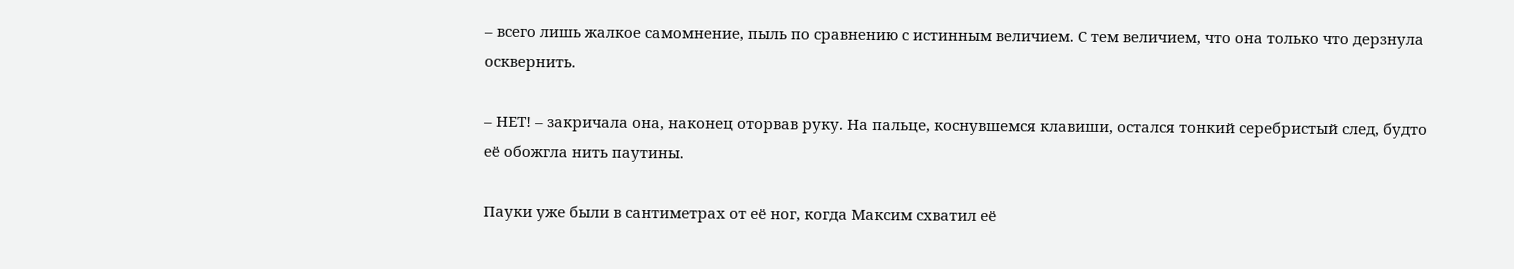– всего лишь жалкое самомнение, пыль по сравнению с истинным величием. С тем величием, что она только что дерзнула осквернить.

– НЕТ! – закричала она, наконец оторвав руку. На пальце, коснувшемся клавиши, остался тонкий серебристый след, будто её обожгла нить паутины.

Пауки уже были в сантиметрах от её ног, когда Максим схватил её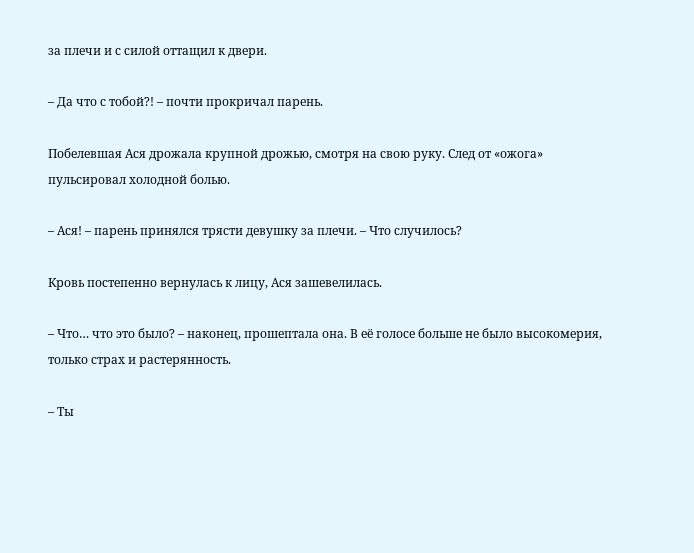за плечи и с силой оттащил к двери.

– Да что с тобой?! – почти прокричал парень.

Побелевшая Ася дрожала крупной дрожью, смотря на свою руку. След от «ожога» пульсировал холодной болью.

– Ася! – парень принялся трясти девушку за плечи. – Что случилось?

Кровь постепенно вернулась к лицу, Ася зашевелилась.

– Что… что это было? – наконец, прошептала она. В её голосе больше не было высокомерия, только страх и растерянность.

– Ты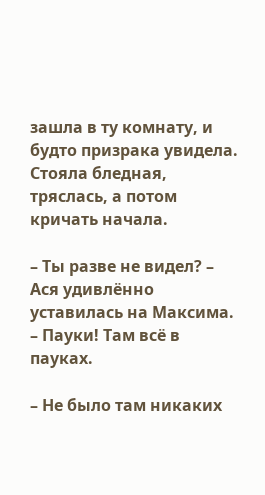зашла в ту комнату, и будто призрака увидела. Стояла бледная, тряслась, а потом кричать начала.

– Ты разве не видел? – Ася удивлённо уставилась на Максима. – Пауки! Там всё в пауках.

– Не было там никаких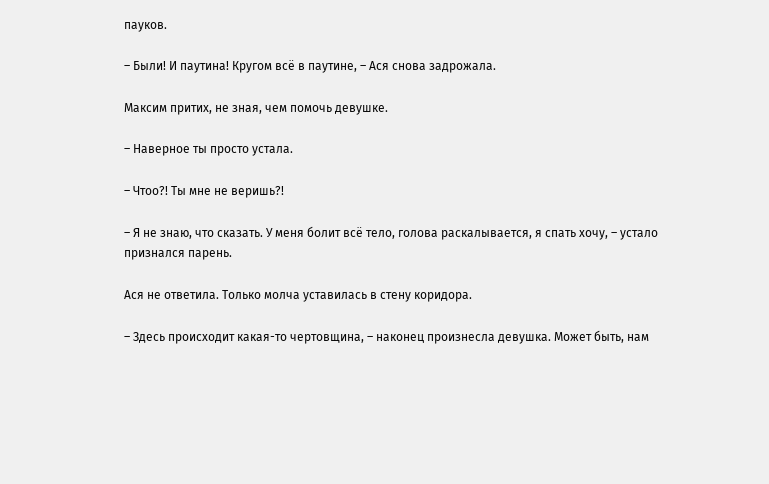пауков.

– Были! И паутина! Кругом всё в паутине, – Ася снова задрожала.

Максим притих, не зная, чем помочь девушке.

– Наверное ты просто устала.

– Чтоо?! Ты мне не веришь?!

– Я не знаю, что сказать. У меня болит всё тело, голова раскалывается, я спать хочу, – устало признался парень.

Ася не ответила. Только молча уставилась в стену коридора.

– Здесь происходит какая-то чертовщина, – наконец произнесла девушка. Может быть, нам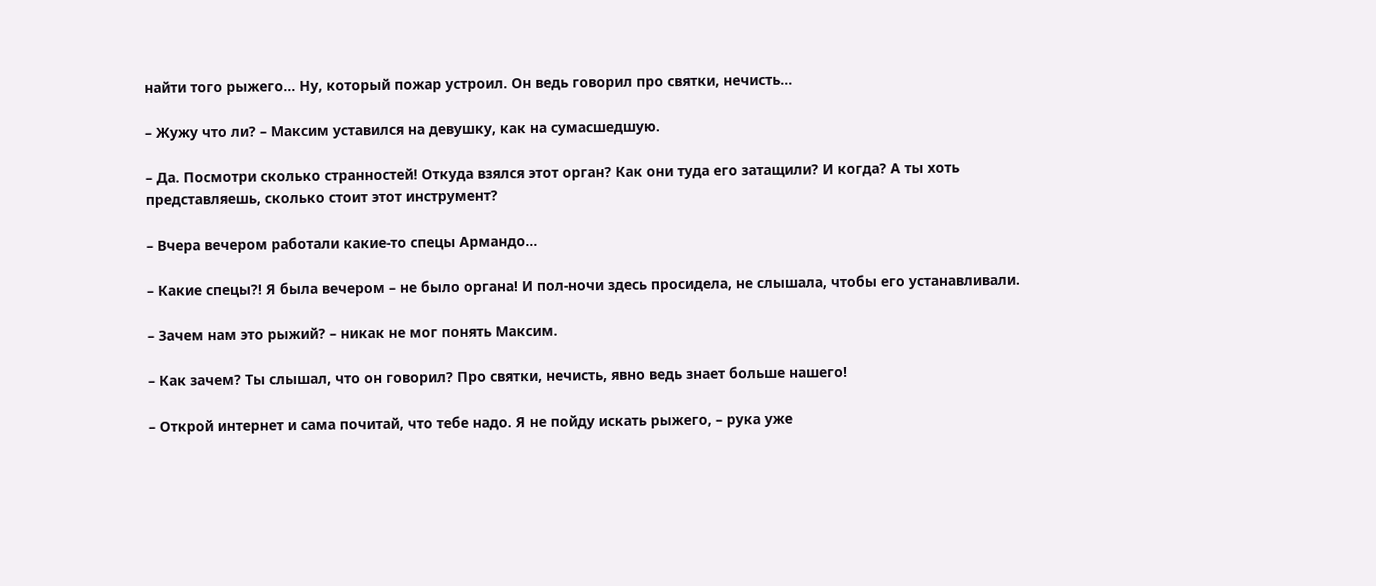найти того рыжего… Ну, который пожар устроил. Он ведь говорил про святки, нечисть…

– Жужу что ли? – Максим уставился на девушку, как на сумасшедшую.

– Да. Посмотри сколько странностей! Откуда взялся этот орган? Как они туда его затащили? И когда? А ты хоть представляешь, сколько стоит этот инструмент?

– Вчера вечером работали какие-то спецы Армандо…

– Какие спецы?! Я была вечером – не было органа! И пол-ночи здесь просидела, не слышала, чтобы его устанавливали.

– Зачем нам это рыжий? – никак не мог понять Максим.

– Как зачем? Ты слышал, что он говорил? Про святки, нечисть, явно ведь знает больше нашего!

– Открой интернет и сама почитай, что тебе надо. Я не пойду искать рыжего, – рука уже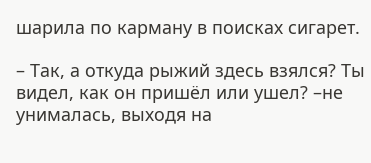шарила по карману в поисках сигарет.

– Так, а откуда рыжий здесь взялся? Ты видел, как он пришёл или ушел? –не унималась, выходя на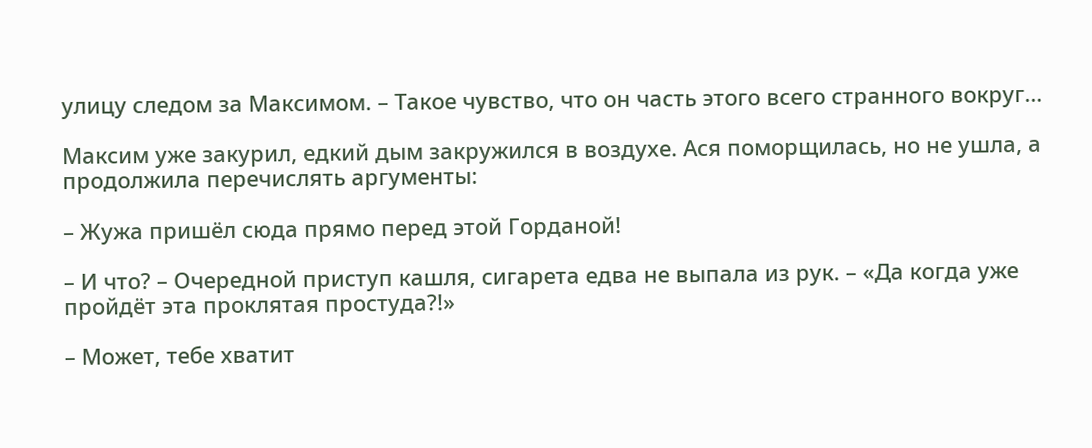улицу следом за Максимом. – Такое чувство, что он часть этого всего странного вокруг…

Максим уже закурил, едкий дым закружился в воздухе. Ася поморщилась, но не ушла, а продолжила перечислять аргументы:

– Жужа пришёл сюда прямо перед этой Горданой!

– И что? – Очередной приступ кашля, сигарета едва не выпала из рук. – «Да когда уже пройдёт эта проклятая простуда?!»

– Может, тебе хватит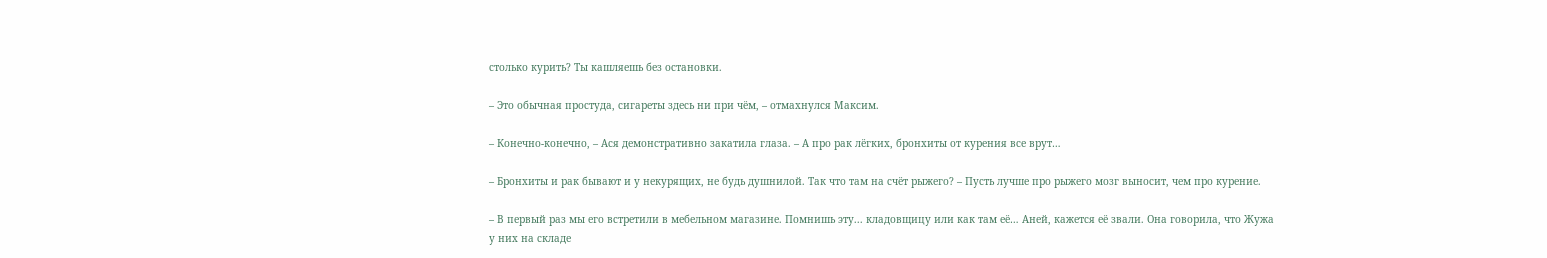столько курить? Ты кашляешь без остановки.

– Это обычная простуда, сигареты здесь ни при чём, – отмахнулся Максим.

– Конечно-конечно, – Ася демонстративно закатила глаза. – А про рак лёгких, бронхиты от курения все врут…

– Бронхиты и рак бывают и у некурящих, не будь душнилой. Так что там на счёт рыжего? – Пусть лучше про рыжего мозг выносит, чем про курение.

– В первый раз мы его встретили в мебельном магазине. Помнишь эту... кладовщицу или как там её… Аней, кажется её звали. Она говорила, что Жужа у них на складе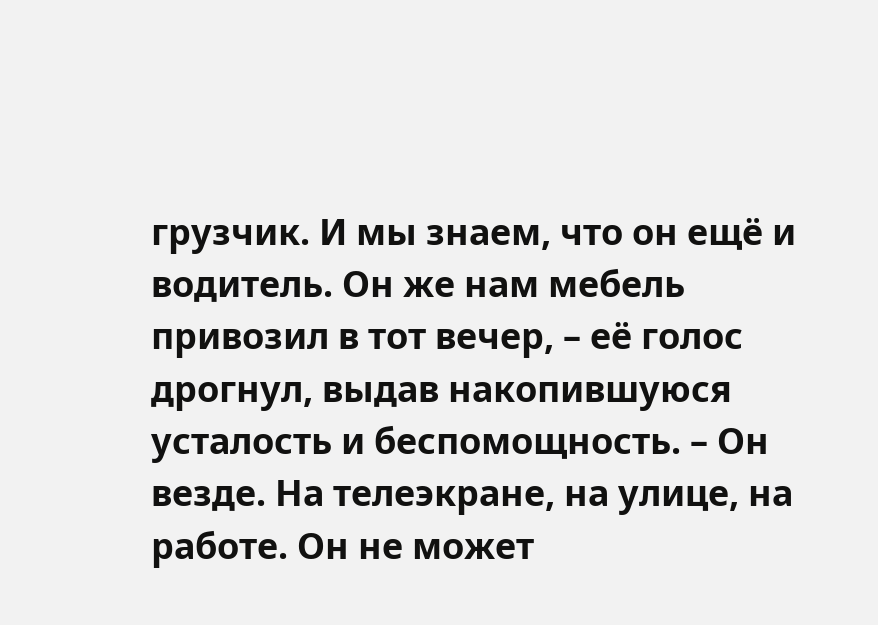грузчик. И мы знаем, что он ещё и водитель. Он же нам мебель привозил в тот вечер, – её голос дрогнул, выдав накопившуюся усталость и беспомощность. – Он везде. На телеэкране, на улице, на работе. Он не может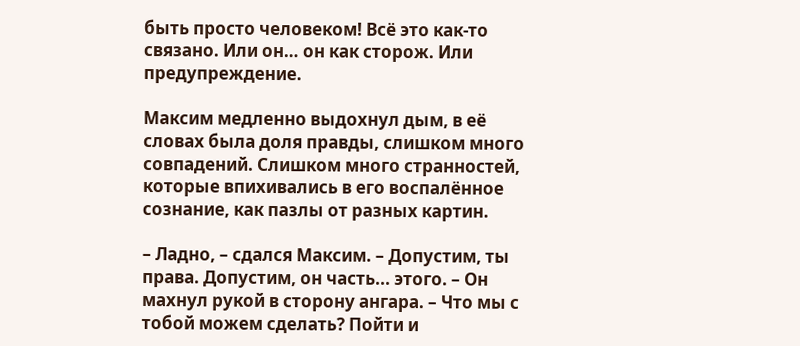быть просто человеком! Всё это как-то связано. Или он… он как сторож. Или предупреждение.

Максим медленно выдохнул дым, в её словах была доля правды, слишком много совпадений. Слишком много странностей, которые впихивались в его воспалённое сознание, как пазлы от разных картин.

– Ладно, – сдался Максим. – Допустим, ты права. Допустим, он часть... этого. – Он махнул рукой в сторону ангара. – Что мы с тобой можем сделать? Пойти и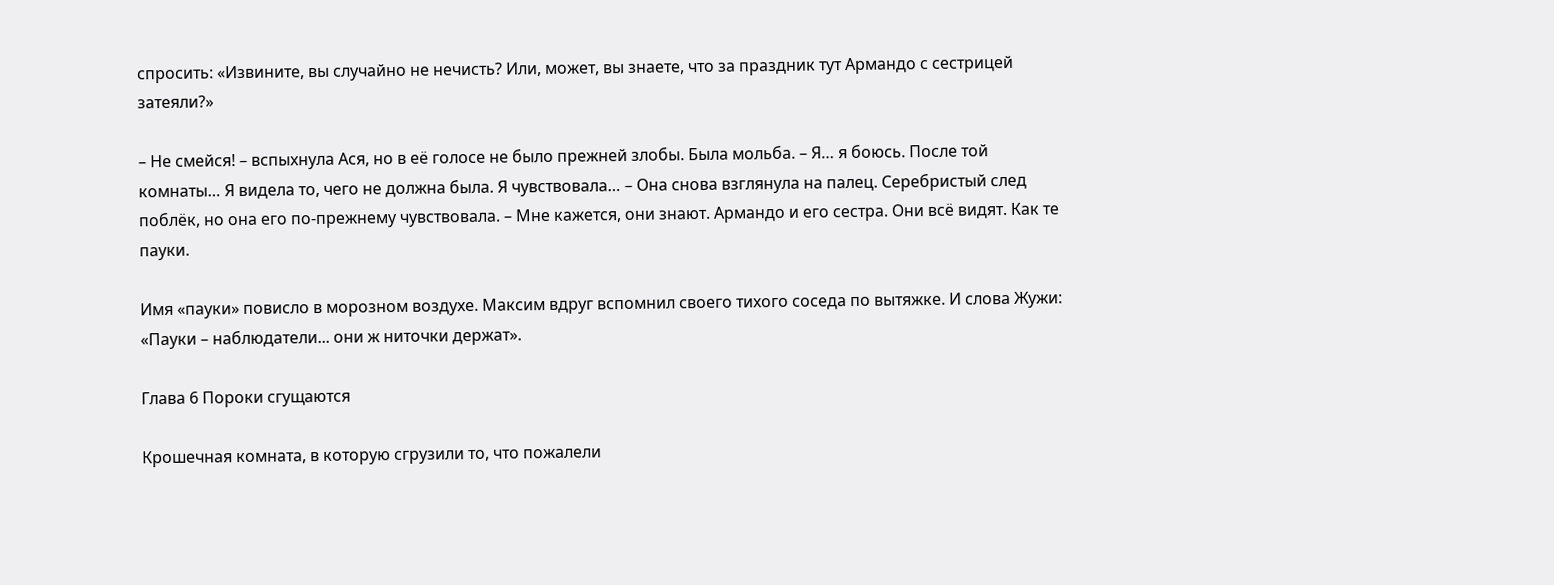спросить: «Извините, вы случайно не нечисть? Или, может, вы знаете, что за праздник тут Армандо с сестрицей затеяли?»

– Не смейся! – вспыхнула Ася, но в её голосе не было прежней злобы. Была мольба. – Я… я боюсь. После той комнаты… Я видела то, чего не должна была. Я чувствовала… – Она снова взглянула на палец. Серебристый след поблёк, но она его по-прежнему чувствовала. – Мне кажется, они знают. Армандо и его сестра. Они всё видят. Как те пауки.

Имя «пауки» повисло в морозном воздухе. Максим вдруг вспомнил своего тихого соседа по вытяжке. И слова Жужи: «Пауки – наблюдатели... они ж ниточки держат».

Глава 6 Пороки сгущаются

Крошечная комната, в которую сгрузили то, что пожалели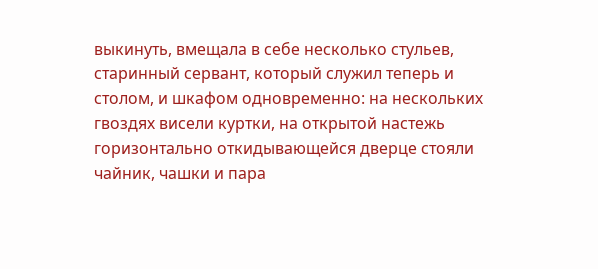выкинуть, вмещала в себе несколько стульев, старинный сервант, который служил теперь и столом, и шкафом одновременно: на нескольких гвоздях висели куртки, на открытой настежь горизонтально откидывающейся дверце стояли чайник, чашки и пара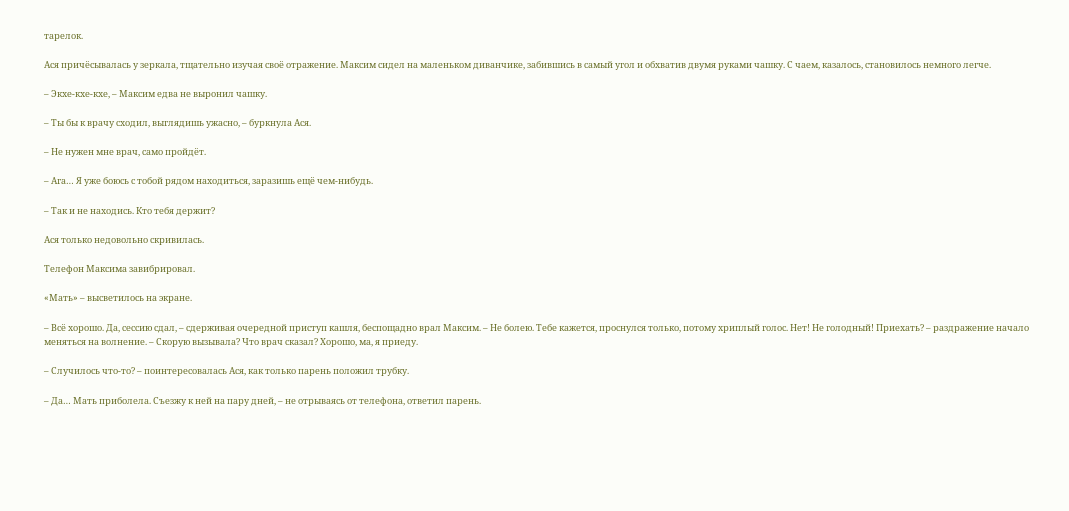тарелок.

Ася причёсывалась у зеркала, тщательно изучая своё отражение. Максим сидел на маленьком диванчике, забившись в самый угол и обхватив двумя руками чашку. С чаем, казалось, становилось немного легче.

– Экхе-кхе-кхе, – Максим едва не выронил чашку.

– Ты бы к врачу сходил, выглядишь ужасно, – буркнула Ася.

– Не нужен мне врач, само пройдёт.

– Ага… Я уже боюсь с тобой рядом находиться, заразишь ещё чем-нибудь.

– Так и не находись. Кто тебя держит?

Ася только недовольно скривилась.

Телефон Максима завибрировал.

«Мать» – высветилось на экране.

– Всё хорошо. Да, сессию сдал, – сдерживая очередной приступ кашля, беспощадно врал Максим. – Не болею. Тебе кажется, проснулся только, потому хриплый голос. Нет! Не голодный! Приехать? – раздражение начало меняться на волнение. – Скорую вызывала? Что врач сказал? Хорошо, ма, я приеду.

– Случилось что-то? – поинтересовалась Ася, как только парень положил трубку.

– Да… Мать приболела. Съезжу к ней на пару дней, – не отрываясь от телефона, ответил парень.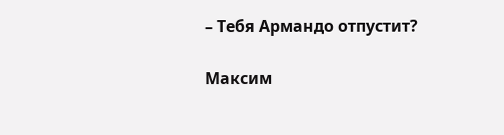– Тебя Армандо отпустит?

Максим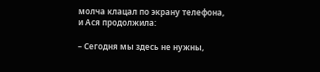молча клацал по экрану телефона, и Ася продолжила:

– Сегодня мы здесь не нужны,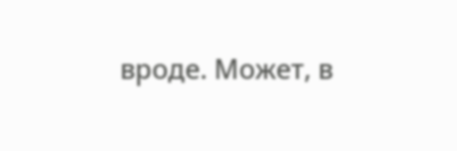вроде. Может, в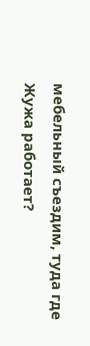мебельный съездим, туда где Жужа работает?